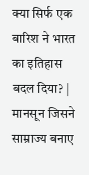क्या सिर्फ एक बारिश ने भारत का इतिहास बदल दिया? | मानसून जिसने साम्राज्य बनाए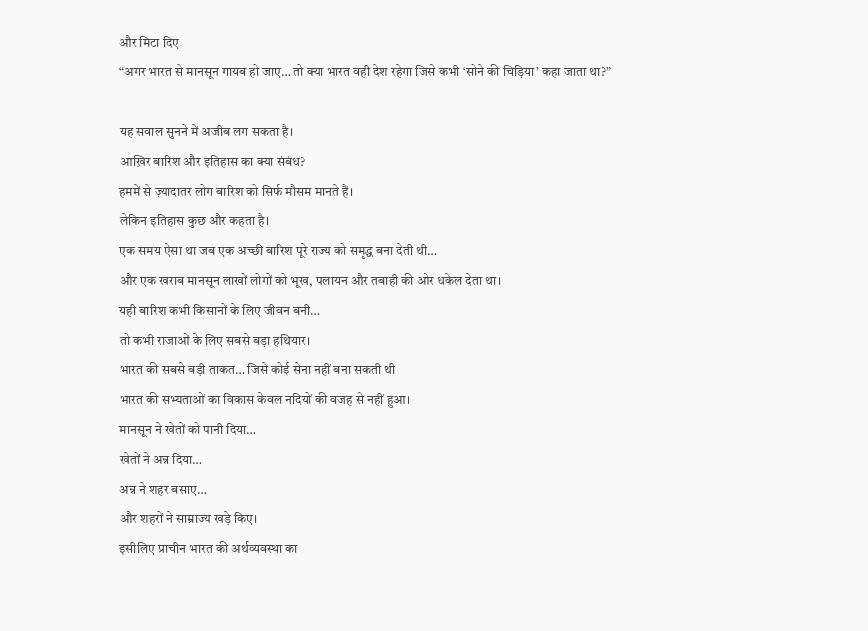और मिटा दिए
“अगर भारत से मानसून गायब हो जाए… तो क्या भारत वही देश रहेगा जिसे कभी ‘सोने की चिड़िया’ कहा जाता था?”

यह सवाल सुनने में अजीब लग सकता है।
आख़िर बारिश और इतिहास का क्या संबंध?
हममें से ज़्यादातर लोग बारिश को सिर्फ मौसम मानते हैं।
लेकिन इतिहास कुछ और कहता है।
एक समय ऐसा था जब एक अच्छी बारिश पूरे राज्य को समृद्ध बना देती थी…
और एक खराब मानसून लाखों लोगों को भूख, पलायन और तबाही की ओर धकेल देता था।
यही बारिश कभी किसानों के लिए जीवन बनी…
तो कभी राजाओं के लिए सबसे बड़ा हथियार।
भारत की सबसे बड़ी ताकत… जिसे कोई सेना नहीं बना सकती थी
भारत की सभ्यताओं का विकास केवल नदियों की वजह से नहीं हुआ।
मानसून ने खेतों को पानी दिया…
खेतों ने अन्न दिया…
अन्न ने शहर बसाए…
और शहरों ने साम्राज्य खड़े किए।
इसीलिए प्राचीन भारत की अर्थव्यवस्था का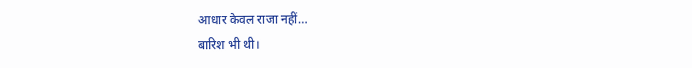आधार केवल राजा नहीं…
बारिश भी थी।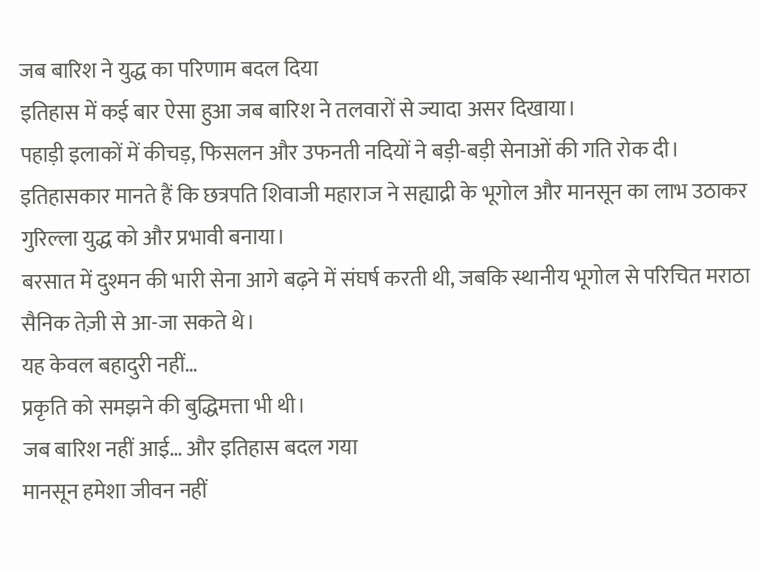जब बारिश ने युद्ध का परिणाम बदल दिया
इतिहास में कई बार ऐसा हुआ जब बारिश ने तलवारों से ज्यादा असर दिखाया।
पहाड़ी इलाकों में कीचड़, फिसलन और उफनती नदियों ने बड़ी-बड़ी सेनाओं की गति रोक दी।
इतिहासकार मानते हैं कि छत्रपति शिवाजी महाराज ने सह्याद्री के भूगोल और मानसून का लाभ उठाकर गुरिल्ला युद्ध को और प्रभावी बनाया।
बरसात में दुश्मन की भारी सेना आगे बढ़ने में संघर्ष करती थी, जबकि स्थानीय भूगोल से परिचित मराठा सैनिक तेज़ी से आ-जा सकते थे।
यह केवल बहादुरी नहीं…
प्रकृति को समझने की बुद्धिमत्ता भी थी।
जब बारिश नहीं आई… और इतिहास बदल गया
मानसून हमेशा जीवन नहीं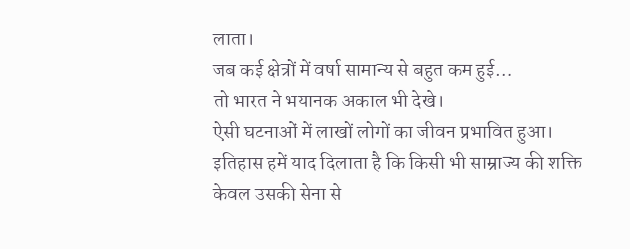लाता।
जब कई क्षेत्रों में वर्षा सामान्य से बहुत कम हुई…
तो भारत ने भयानक अकाल भी देखे।
ऐसी घटनाओं में लाखों लोगों का जीवन प्रभावित हुआ।
इतिहास हमें याद दिलाता है कि किसी भी साम्राज्य की शक्ति केवल उसकी सेना से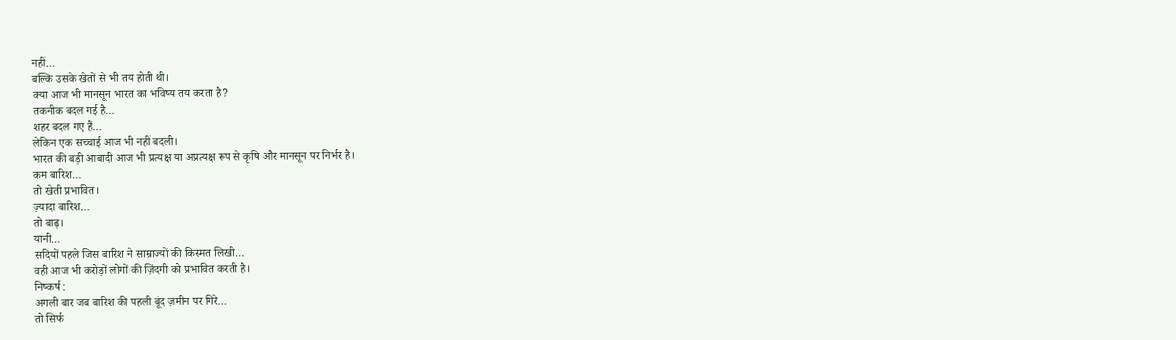नहीं…
बल्कि उसके खेतों से भी तय होती थी।
क्या आज भी मानसून भारत का भविष्य तय करता है?
तकनीक बदल गई है…
शहर बदल गए हैं…
लेकिन एक सच्चाई आज भी नहीं बदली।
भारत की बड़ी आबादी आज भी प्रत्यक्ष या अप्रत्यक्ष रूप से कृषि और मानसून पर निर्भर है।
कम बारिश…
तो खेती प्रभावित।
ज़्यादा बारिश…
तो बाढ़।
यानी…
सदियों पहले जिस बारिश ने साम्राज्यों की किस्मत लिखी…
वही आज भी करोड़ों लोगों की ज़िंदगी को प्रभावित करती है।
निष्कर्ष :
अगली बार जब बारिश की पहली बूंद ज़मीन पर गिरे…
तो सिर्फ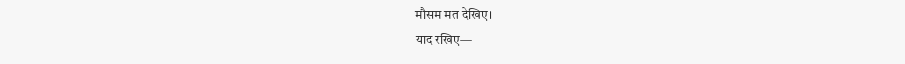मौसम मत देखिए।
याद रखिए—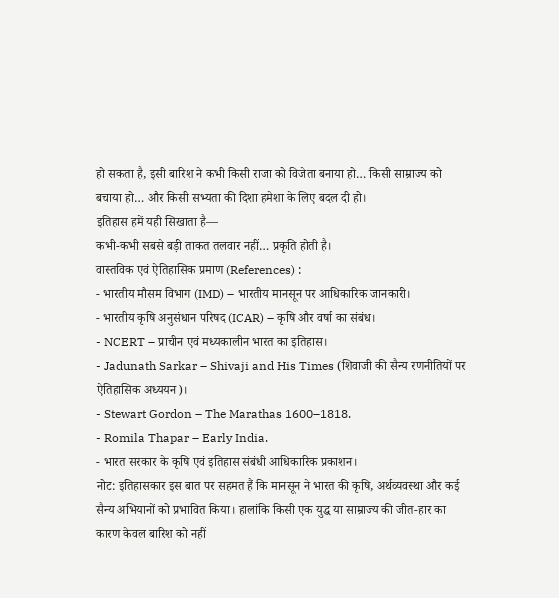हो सकता है, इसी बारिश ने कभी किसी राजा को विजेता बनाया हो… किसी साम्राज्य को बचाया हो… और किसी सभ्यता की दिशा हमेशा के लिए बदल दी हो।
इतिहास हमें यही सिखाता है—
कभी-कभी सबसे बड़ी ताकत तलवार नहीं… प्रकृति होती है।
वास्तविक एवं ऐतिहासिक प्रमाण (References) :
- भारतीय मौसम विभाग (IMD) – भारतीय मानसून पर आधिकारिक जानकारी।
- भारतीय कृषि अनुसंधान परिषद (ICAR) – कृषि और वर्षा का संबंध।
- NCERT – प्राचीन एवं मध्यकालीन भारत का इतिहास।
- Jadunath Sarkar – Shivaji and His Times (शिवाजी की सैन्य रणनीतियों पर ऐतिहासिक अध्ययन)।
- Stewart Gordon – The Marathas 1600–1818.
- Romila Thapar – Early India.
- भारत सरकार के कृषि एवं इतिहास संबंधी आधिकारिक प्रकाशन।
नोट: इतिहासकार इस बात पर सहमत हैं कि मानसून ने भारत की कृषि, अर्थव्यवस्था और कई सैन्य अभियानों को प्रभावित किया। हालांकि किसी एक युद्ध या साम्राज्य की जीत-हार का कारण केवल बारिश को नहीं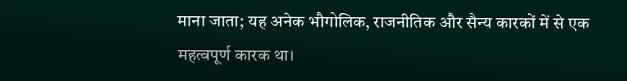माना जाता; यह अनेक भौगोलिक, राजनीतिक और सैन्य कारकों में से एक महत्वपूर्ण कारक था।